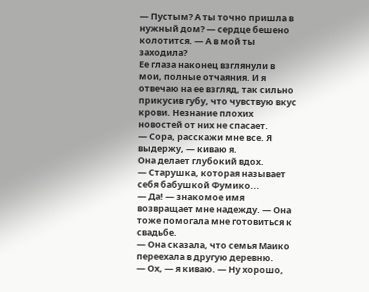— Пустым? А ты точно пришла в нужный дом? — сердце бешено колотится. — А в мой ты заходила?
Ее глаза наконец взглянули в мои, полные отчаяния. И я отвечаю на ее взгляд, так сильно прикусив губу, что чувствую вкус крови. Незнание плохих новостей от них не спасает.
— Сора, расскажи мне все. Я выдержу, — киваю я.
Она делает глубокий вдох.
— Старушка, которая называет себя бабушкой Фумико...
— Да! — знакомое имя возвращает мне надежду. — Она тоже помогала мне готовиться к свадьбе.
— Она сказала, что семья Маико переехала в другую деревню.
— Ох, — я киваю. — Ну хорошо,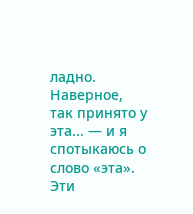ладно. Наверное, так принято у эта... — и я спотыкаюсь о слово «эта». Эти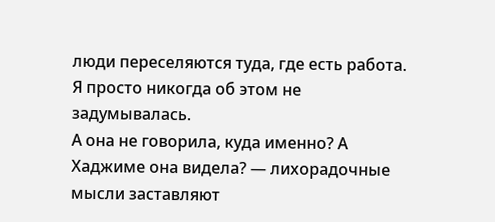люди переселяются туда, где есть работа. Я просто никогда об этом не задумывалась.
А она не говорила, куда именно? А Хаджиме она видела? — лихорадочные мысли заставляют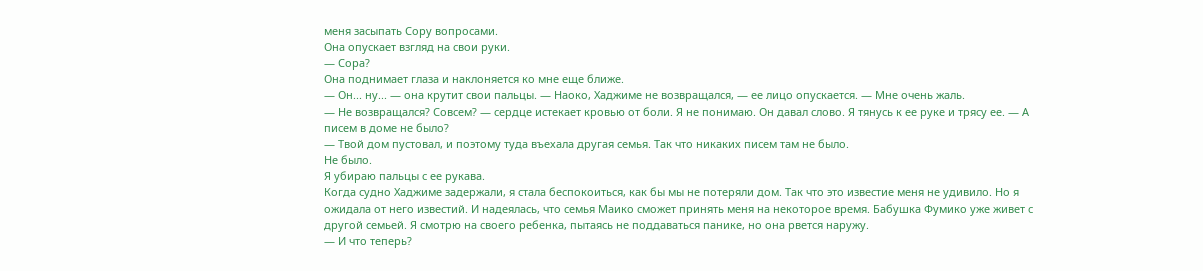меня засыпать Сору вопросами.
Она опускает взгляд на свои руки.
— Сора?
Она поднимает глаза и наклоняется ко мне еще ближе.
— Он... ну... — она крутит свои пальцы. — Наоко, Хаджиме не возвращался, — ее лицо опускается. — Мне очень жаль.
— Не возвращался? Совсем? — сердце истекает кровью от боли. Я не понимаю. Он давал слово. Я тянусь к ее руке и трясу ее. — А писем в доме не было?
— Твой дом пустовал, и поэтому туда въехала другая семья. Так что никаких писем там не было.
Не было.
Я убираю пальцы с ее рукава.
Когда судно Хаджиме задержали, я стала беспокоиться, как бы мы не потеряли дом. Так что это известие меня не удивило. Но я ожидала от него известий. И надеялась, что семья Маико сможет принять меня на некоторое время. Бабушка Фумико уже живет с другой семьей. Я смотрю на своего ребенка, пытаясь не поддаваться панике, но она рвется наружу.
— И что теперь?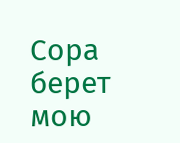Сора берет мою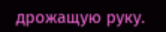дрожащую руку.